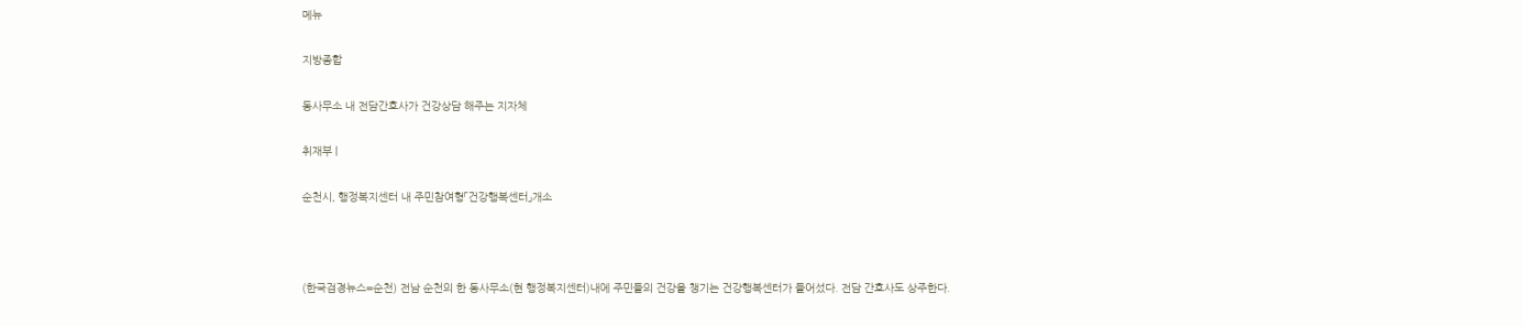메뉴

지방종합

동사무소 내 전담간호사가 건강상담 해주는 지자체

취재부 |

순천시, 행정복지센터 내 주민참여형「건강행복센터」개소



(한국검경뉴스=순천) 전남 순천의 한 동사무소(현 행정복지센터)내에 주민들의 건강을 챙기는 건강행복센터가 들어섰다. 전담 간호사도 상주한다.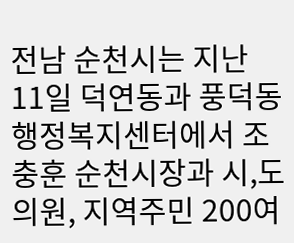전남 순천시는 지난 11일 덕연동과 풍덕동 행정복지센터에서 조충훈 순천시장과 시,도의원, 지역주민 200여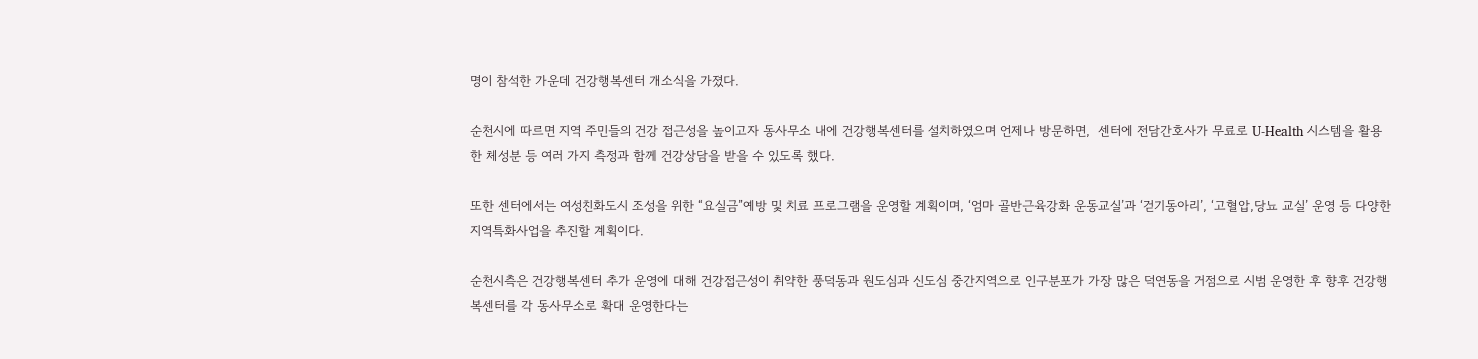명이 참석한 가운데 건강행복센터 개소식을 가졌다.

순천시에 따르면 지역 주민들의 건강 접근성을 높이고자 동사무소 내에 건강행복센터를 설치하였으며 언제나 방문하면,  센터에 전담간호사가 무료로 U-Health 시스템을 활용한 체성분 등 여러 가지 측정과 함께 건강상담을 받을 수 있도록 했다.

또한 센터에서는 여성친화도시 조성을 위한 “요실금”예방 및 치료 프로그램을 운영할 계획이며, ‘엄마 골반근육강화 운동교실’과 ‘걷기동아리’, ‘고혈압,당뇨 교실’ 운영 등 다양한 지역특화사업을 추진할 계획이다.

순천시측은 건강행복센터 추가 운영에 대해 건강접근성이 취약한 풍덕동과 원도심과 신도심 중간지역으로 인구분포가 가장 많은 덕연동을 거점으로 시범 운영한 후 향후 건강행복센터를 각 동사무소로 확대 운영한다는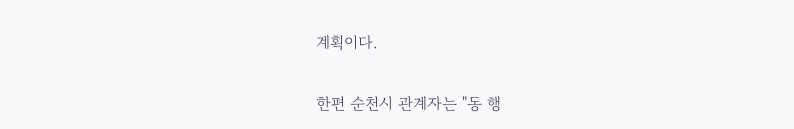계획이다.

한편 순천시 관계자는 "동 행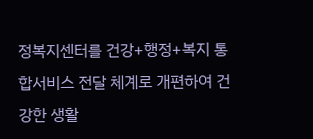정복지센터를 건강+행정+복지 통합서비스 전달 체계로 개편하여 건강한 생활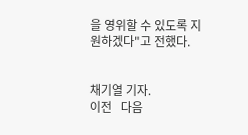을 영위할 수 있도록 지원하겠다"고 전했다.


채기열 기자.
이전   다음